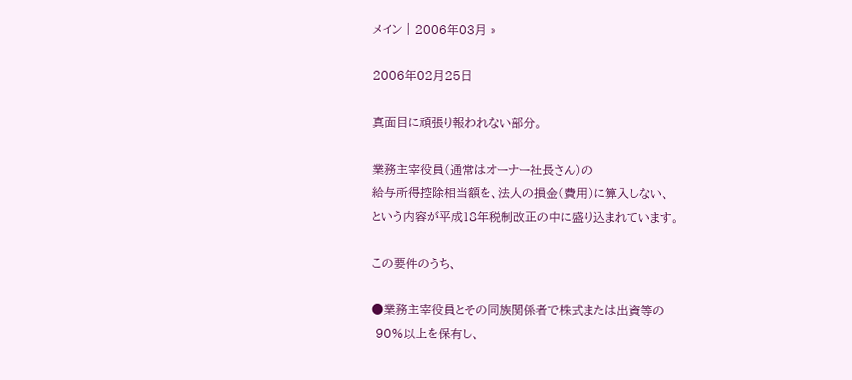メイン | 2006年03月 »

2006年02月25日

真面目に頑張り報われない部分。

業務主宰役員(通常はオーナー社長さん)の
給与所得控除相当額を、法人の損金(費用)に算入しない、
という内容が平成18年税制改正の中に盛り込まれています。

この要件のうち、

●業務主宰役員とその同族関係者で株式または出資等の
 90%以上を保有し、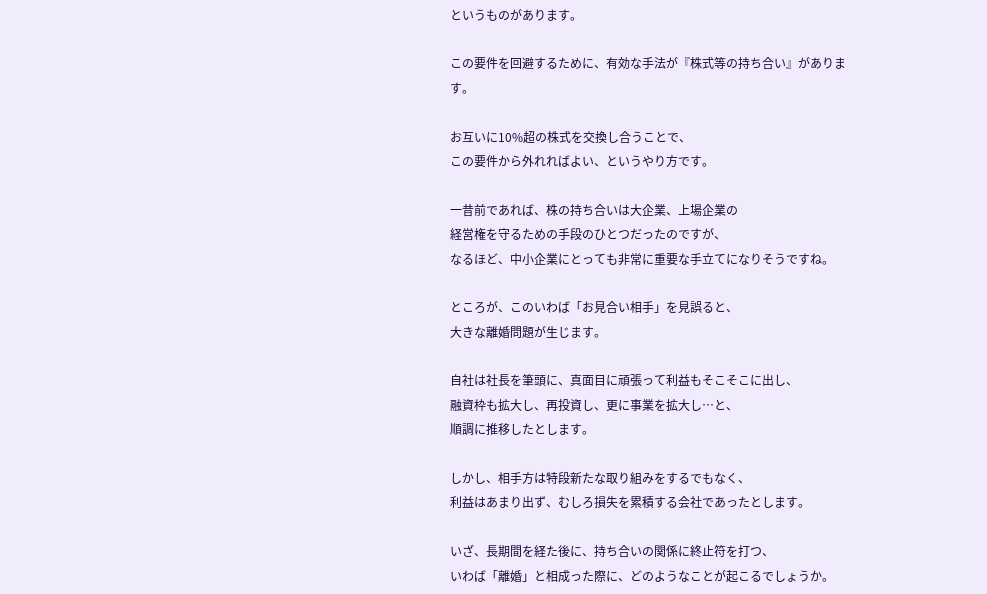というものがあります。

この要件を回避するために、有効な手法が『株式等の持ち合い』があります。

お互いに10%超の株式を交換し合うことで、
この要件から外れればよい、というやり方です。

一昔前であれば、株の持ち合いは大企業、上場企業の
経営権を守るための手段のひとつだったのですが、
なるほど、中小企業にとっても非常に重要な手立てになりそうですね。

ところが、このいわば「お見合い相手」を見誤ると、
大きな離婚問題が生じます。

自社は社長を筆頭に、真面目に頑張って利益もそこそこに出し、
融資枠も拡大し、再投資し、更に事業を拡大し…と、
順調に推移したとします。

しかし、相手方は特段新たな取り組みをするでもなく、
利益はあまり出ず、むしろ損失を累積する会社であったとします。

いざ、長期間を経た後に、持ち合いの関係に終止符を打つ、
いわば「離婚」と相成った際に、どのようなことが起こるでしょうか。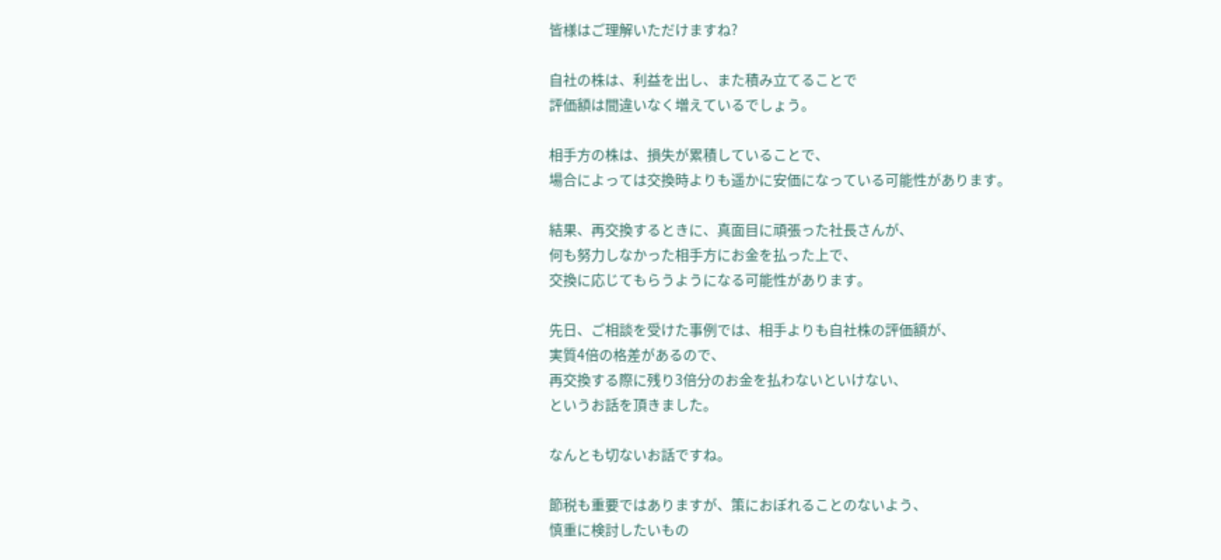皆様はご理解いただけますね?

自社の株は、利益を出し、また積み立てることで
評価額は間違いなく増えているでしょう。

相手方の株は、損失が累積していることで、
場合によっては交換時よりも遥かに安価になっている可能性があります。

結果、再交換するときに、真面目に頑張った社長さんが、
何も努力しなかった相手方にお金を払った上で、
交換に応じてもらうようになる可能性があります。

先日、ご相談を受けた事例では、相手よりも自社株の評価額が、
実質4倍の格差があるので、
再交換する際に残り3倍分のお金を払わないといけない、
というお話を頂きました。

なんとも切ないお話ですね。

節税も重要ではありますが、策におぼれることのないよう、
慎重に検討したいもの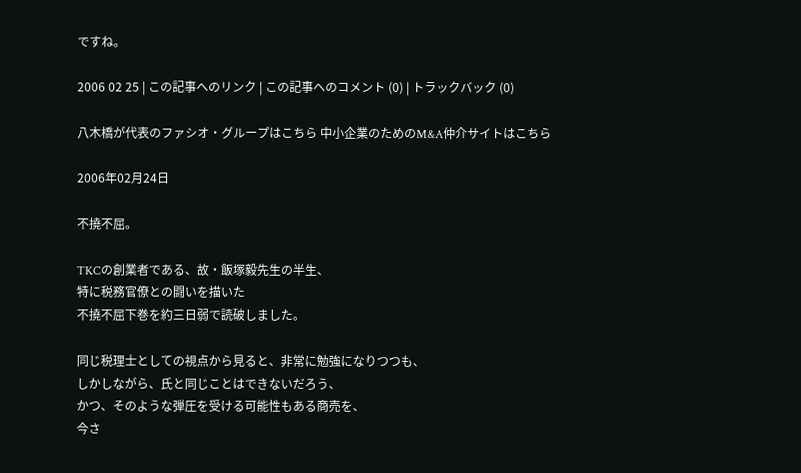ですね。

2006 02 25 | この記事へのリンク | この記事へのコメント (0) | トラックバック (0)

八木橋が代表のファシオ・グループはこちら 中小企業のためのM&A仲介サイトはこちら

2006年02月24日

不撓不屈。

TKCの創業者である、故・飯塚毅先生の半生、
特に税務官僚との闘いを描いた
不撓不屈下巻を約三日弱で読破しました。

同じ税理士としての視点から見ると、非常に勉強になりつつも、
しかしながら、氏と同じことはできないだろう、
かつ、そのような弾圧を受ける可能性もある商売を、
今さ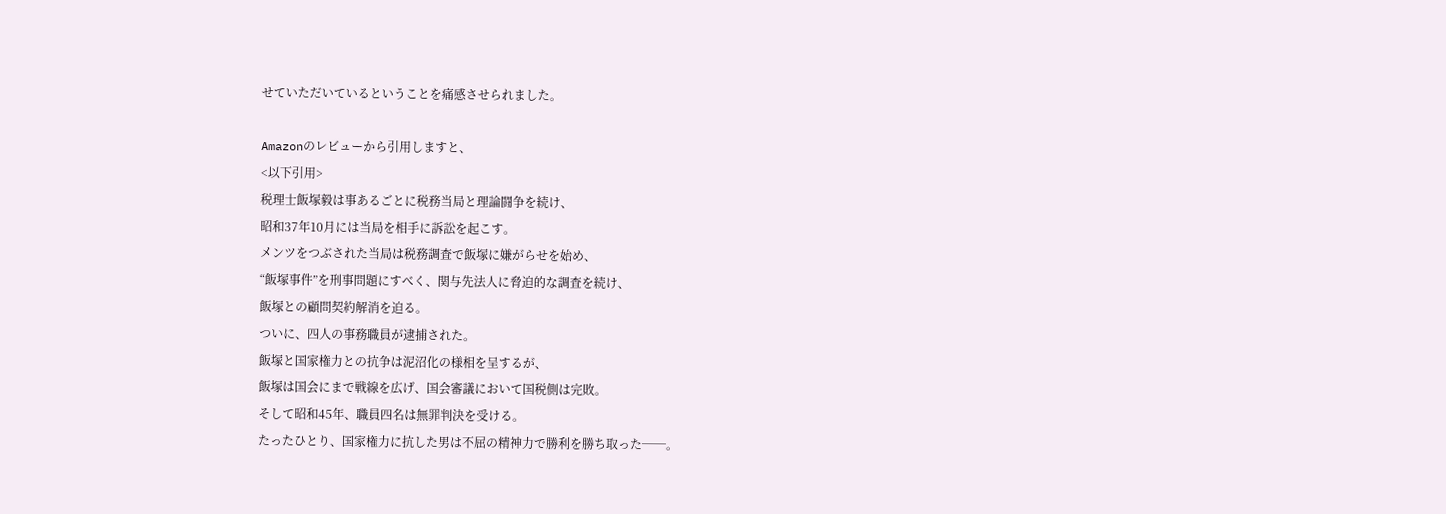せていただいているということを痛感させられました。

Amazonのレビューから引用しますと、
<以下引用>
税理士飯塚毅は事あるごとに税務当局と理論闘争を続け、
昭和37年10月には当局を相手に訴訟を起こす。
メンツをつぶされた当局は税務調査で飯塚に嫌がらせを始め、
“飯塚事件”を刑事問題にすべく、関与先法人に脅迫的な調査を続け、
飯塚との顧問契約解消を迫る。
ついに、四人の事務職員が逮捕された。
飯塚と国家権力との抗争は泥沼化の様相を呈するが、
飯塚は国会にまで戦線を広げ、国会審議において国税側は完敗。
そして昭和45年、職員四名は無罪判決を受ける。
たったひとり、国家権力に抗した男は不屈の精神力で勝利を勝ち取った──。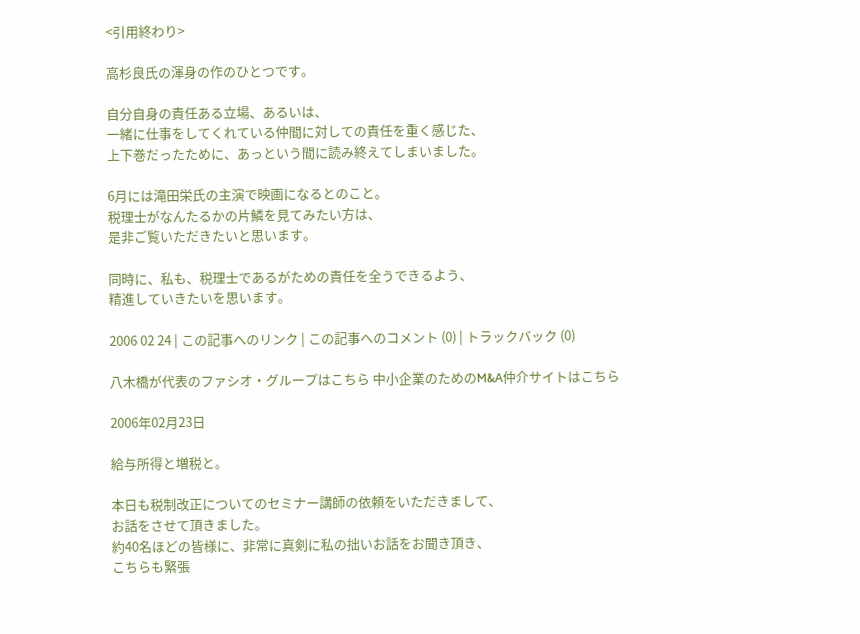<引用終わり>

高杉良氏の渾身の作のひとつです。

自分自身の責任ある立場、あるいは、
一緒に仕事をしてくれている仲間に対しての責任を重く感じた、
上下巻だったために、あっという間に読み終えてしまいました。

6月には滝田栄氏の主演で映画になるとのこと。
税理士がなんたるかの片鱗を見てみたい方は、
是非ご覧いただきたいと思います。

同時に、私も、税理士であるがための責任を全うできるよう、
精進していきたいを思います。

2006 02 24 | この記事へのリンク | この記事へのコメント (0) | トラックバック (0)

八木橋が代表のファシオ・グループはこちら 中小企業のためのM&A仲介サイトはこちら

2006年02月23日

給与所得と増税と。

本日も税制改正についてのセミナー講師の依頼をいただきまして、
お話をさせて頂きました。
約40名ほどの皆様に、非常に真剣に私の拙いお話をお聞き頂き、
こちらも緊張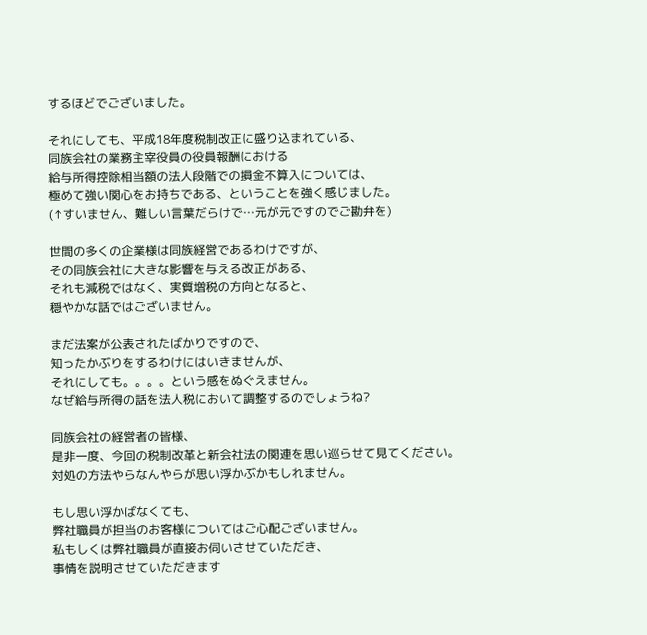するほどでございました。

それにしても、平成18年度税制改正に盛り込まれている、
同族会社の業務主宰役員の役員報酬における
給与所得控除相当額の法人段階での損金不算入については、
極めて強い関心をお持ちである、ということを強く感じました。
(↑すいません、難しい言葉だらけで…元が元ですのでご勘弁を)

世間の多くの企業様は同族経営であるわけですが、
その同族会社に大きな影響を与える改正がある、
それも減税ではなく、実質増税の方向となると、
穏やかな話ではございません。

まだ法案が公表されたばかりですので、
知ったかぶりをするわけにはいきませんが、
それにしても。。。。という感をぬぐえません。
なぜ給与所得の話を法人税において調整するのでしょうね?

同族会社の経営者の皆様、
是非一度、今回の税制改革と新会社法の関連を思い巡らせて見てください。
対処の方法やらなんやらが思い浮かぶかもしれません。

もし思い浮かばなくても、
弊社職員が担当のお客様についてはご心配ございません。
私もしくは弊社職員が直接お伺いさせていただき、
事情を説明させていただきます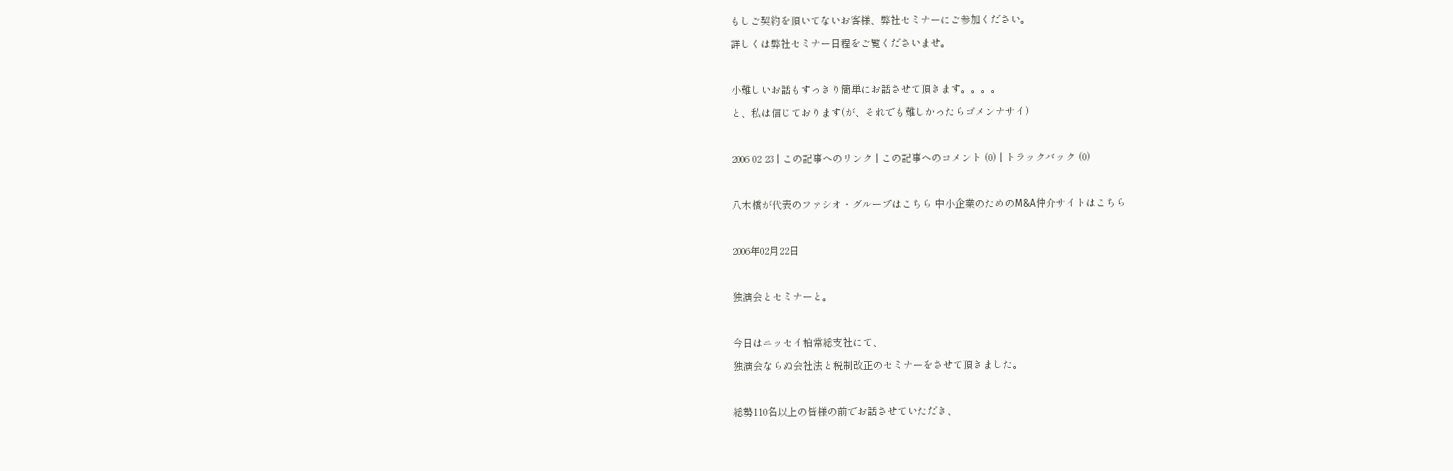もしご契約を頂いてないお客様、弊社セミナーにご参加ください。
詳しくは弊社セミナー日程をご覧くださいませ。

小難しいお話もすっきり簡単にお話させて頂きます。。。。
と、私は信じております(が、それでも難しかったらゴメンナサイ)

2006 02 23 | この記事へのリンク | この記事へのコメント (0) | トラックバック (0)

八木橋が代表のファシオ・グループはこちら 中小企業のためのM&A仲介サイトはこちら

2006年02月22日

独演会とセミナーと。

今日はニッセイ柏常総支社にて、
独演会ならぬ会社法と税制改正のセミナーをさせて頂きました。

総勢110名以上の皆様の前でお話させていただき、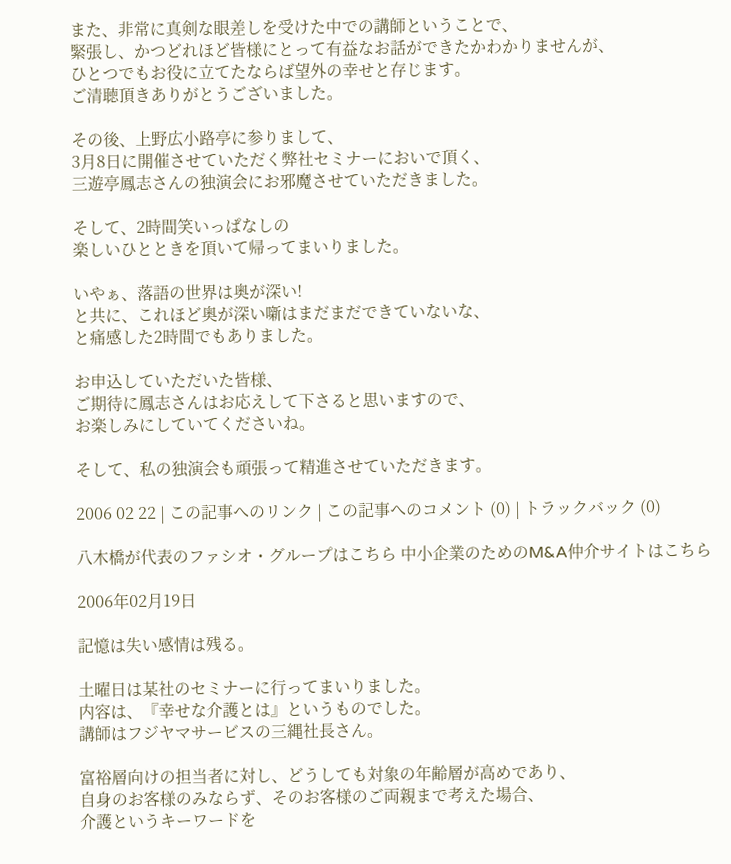また、非常に真剣な眼差しを受けた中での講師ということで、
緊張し、かつどれほど皆様にとって有益なお話ができたかわかりませんが、
ひとつでもお役に立てたならば望外の幸せと存じます。
ご清聴頂きありがとうございました。

その後、上野広小路亭に参りまして、
3月8日に開催させていただく弊社セミナーにおいで頂く、
三遊亭鳳志さんの独演会にお邪魔させていただきました。

そして、2時間笑いっぱなしの
楽しいひとときを頂いて帰ってまいりました。

いやぁ、落語の世界は奥が深い!
と共に、これほど奥が深い噺はまだまだできていないな、
と痛感した2時間でもありました。

お申込していただいた皆様、
ご期待に鳳志さんはお応えして下さると思いますので、
お楽しみにしていてくださいね。

そして、私の独演会も頑張って精進させていただきます。

2006 02 22 | この記事へのリンク | この記事へのコメント (0) | トラックバック (0)

八木橋が代表のファシオ・グループはこちら 中小企業のためのM&A仲介サイトはこちら

2006年02月19日

記憶は失い感情は残る。

土曜日は某社のセミナーに行ってまいりました。
内容は、『幸せな介護とは』というものでした。
講師はフジヤマサービスの三縄社長さん。

富裕層向けの担当者に対し、どうしても対象の年齢層が高めであり、
自身のお客様のみならず、そのお客様のご両親まで考えた場合、
介護というキーワードを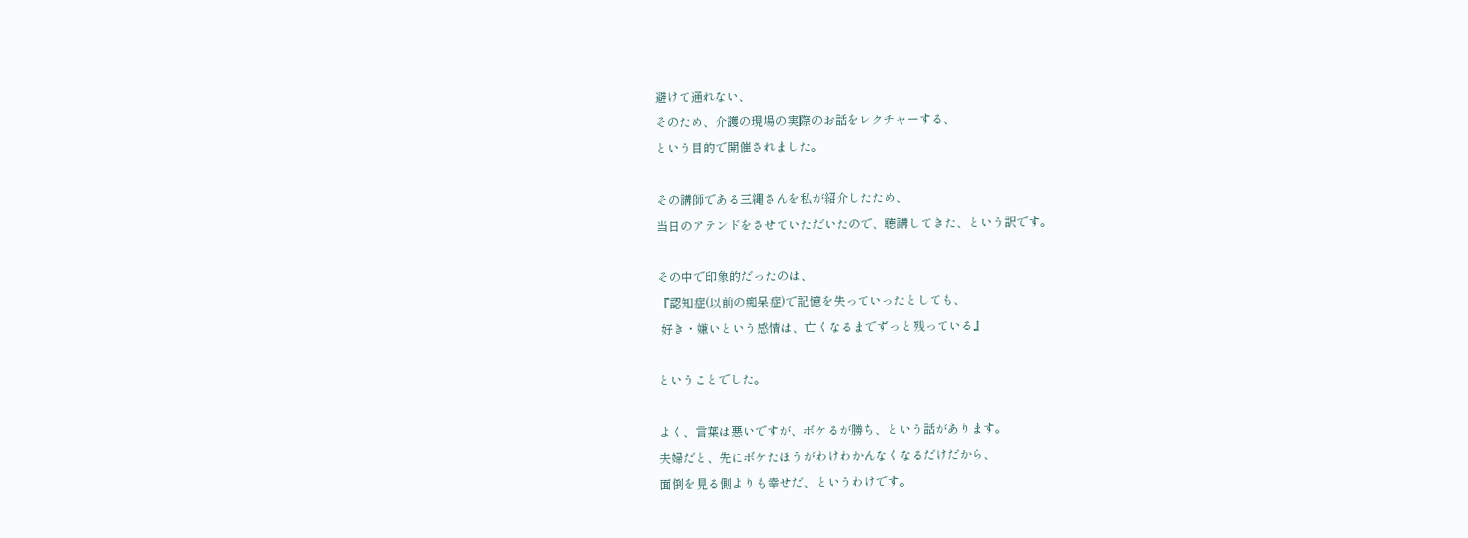避けて通れない、
そのため、介護の現場の実際のお話をレクチャーする、
という目的で開催されました。

その講師である三縄さんを私が紹介したため、
当日のアテンドをさせていただいたので、聴講してきた、という訳です。

その中で印象的だったのは、
『認知症(以前の痴呆症)で記憶を失っていったとしても、
 好き・嫌いという感情は、亡くなるまでずっと残っている』

ということでした。

よく、言葉は悪いですが、ボケるが勝ち、という話があります。
夫婦だと、先にボケたほうがわけわかんなくなるだけだから、
面倒を見る側よりも幸せだ、というわけです。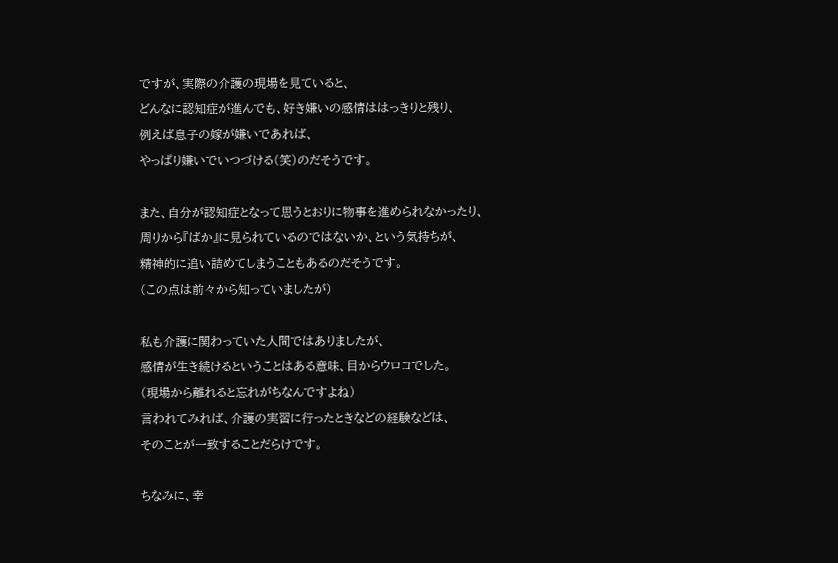ですが、実際の介護の現場を見ていると、
どんなに認知症が進んでも、好き嫌いの感情ははっきりと残り、
例えば息子の嫁が嫌いであれば、
やっぱり嫌いでいつづける(笑)のだそうです。

また、自分が認知症となって思うとおりに物事を進められなかったり、
周りから『ばか』に見られているのではないか、という気持ちが、
精神的に追い詰めてしまうこともあるのだそうです。
(この点は前々から知っていましたが)

私も介護に関わっていた人間ではありましたが、
感情が生き続けるということはある意味、目からウロコでした。
(現場から離れると忘れがちなんですよね)
言われてみれば、介護の実習に行ったときなどの経験などは、
そのことが一致することだらけです。

ちなみに、幸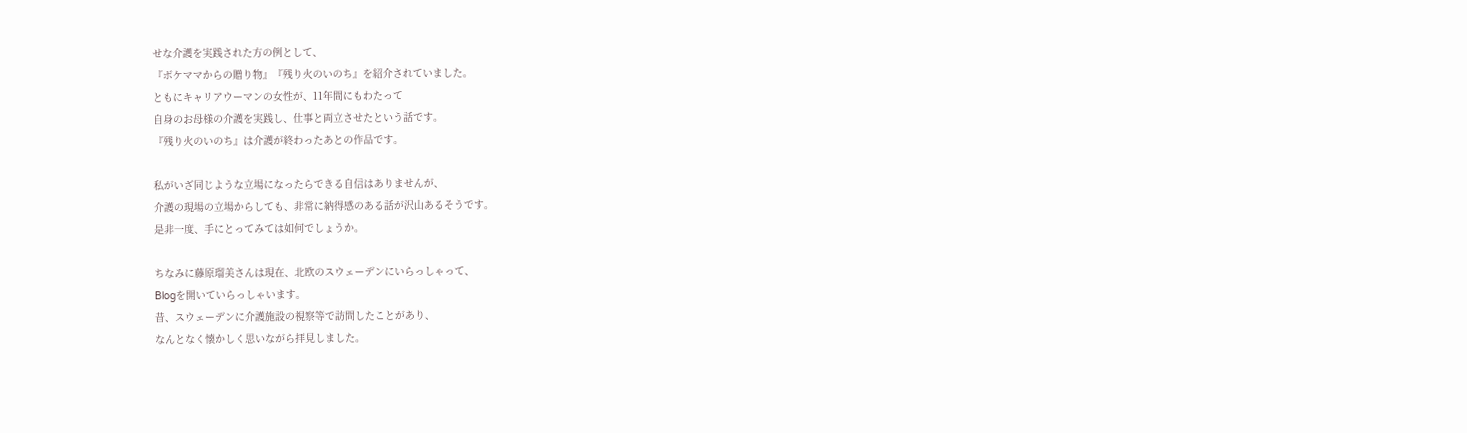せな介護を実践された方の例として、
『ボケママからの贈り物』『残り火のいのち』を紹介されていました。
ともにキャリアウーマンの女性が、11年間にもわたって
自身のお母様の介護を実践し、仕事と両立させたという話です。
『残り火のいのち』は介護が終わったあとの作品です。

私がいざ同じような立場になったらできる自信はありませんが、
介護の現場の立場からしても、非常に納得感のある話が沢山あるそうです。
是非一度、手にとってみては如何でしょうか。

ちなみに藤原瑠美さんは現在、北欧のスウェーデンにいらっしゃって、
Blogを開いていらっしゃいます。
昔、スウェーデンに介護施設の視察等で訪問したことがあり、
なんとなく懐かしく思いながら拝見しました。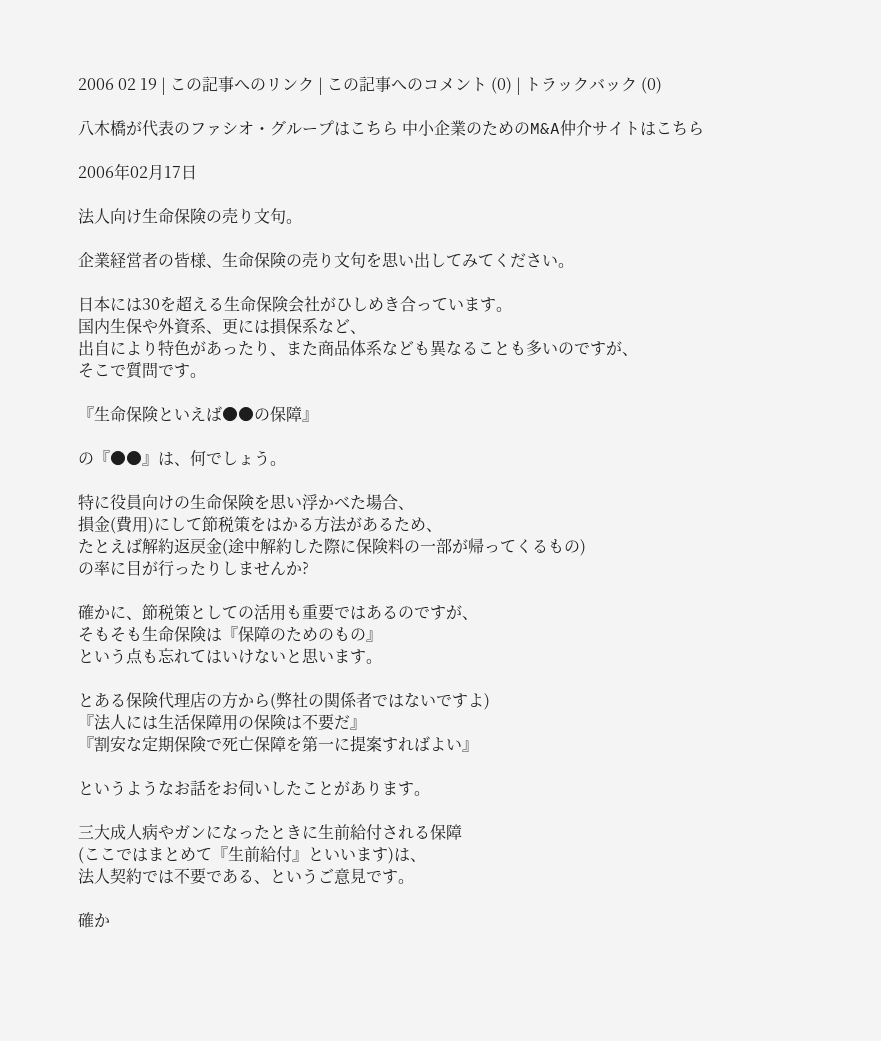2006 02 19 | この記事へのリンク | この記事へのコメント (0) | トラックバック (0)

八木橋が代表のファシオ・グループはこちら 中小企業のためのM&A仲介サイトはこちら

2006年02月17日

法人向け生命保険の売り文句。

企業経営者の皆様、生命保険の売り文句を思い出してみてください。

日本には30を超える生命保険会社がひしめき合っています。
国内生保や外資系、更には損保系など、
出自により特色があったり、また商品体系なども異なることも多いのですが、
そこで質問です。

『生命保険といえば●●の保障』

の『●●』は、何でしょう。

特に役員向けの生命保険を思い浮かべた場合、
損金(費用)にして節税策をはかる方法があるため、
たとえば解約返戻金(途中解約した際に保険料の一部が帰ってくるもの)
の率に目が行ったりしませんか?

確かに、節税策としての活用も重要ではあるのですが、
そもそも生命保険は『保障のためのもの』
という点も忘れてはいけないと思います。

とある保険代理店の方から(弊社の関係者ではないですよ)
『法人には生活保障用の保険は不要だ』
『割安な定期保険で死亡保障を第一に提案すればよい』

というようなお話をお伺いしたことがあります。

三大成人病やガンになったときに生前給付される保障
(ここではまとめて『生前給付』といいます)は、
法人契約では不要である、というご意見です。

確か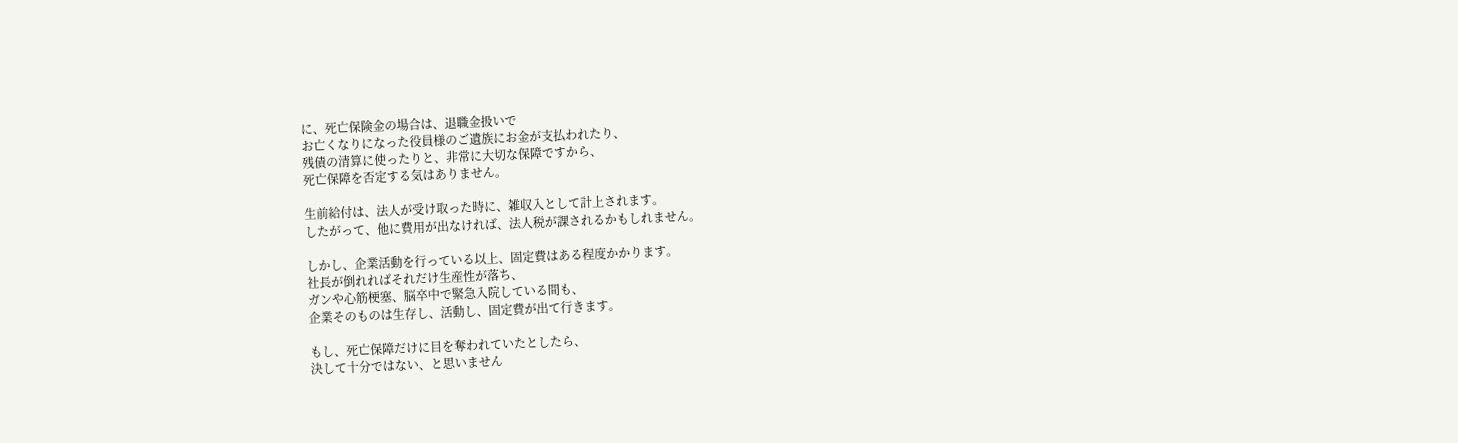に、死亡保険金の場合は、退職金扱いで
お亡くなりになった役員様のご遺族にお金が支払われたり、
残債の清算に使ったりと、非常に大切な保障ですから、
死亡保障を否定する気はありません。

生前給付は、法人が受け取った時に、雑収入として計上されます。
したがって、他に費用が出なければ、法人税が課されるかもしれません。

しかし、企業活動を行っている以上、固定費はある程度かかります。
社長が倒れればそれだけ生産性が落ち、
ガンや心筋梗塞、脳卒中で緊急入院している間も、
企業そのものは生存し、活動し、固定費が出て行きます。

もし、死亡保障だけに目を奪われていたとしたら、
決して十分ではない、と思いません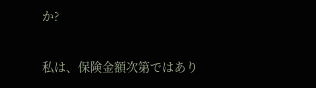か?

私は、保険金額次第ではあり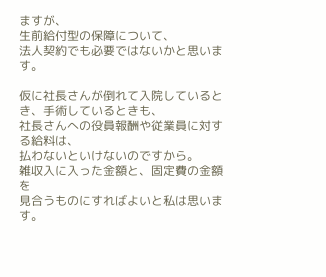ますが、
生前給付型の保障について、
法人契約でも必要ではないかと思います。

仮に社長さんが倒れて入院しているとき、手術しているときも、
社長さんへの役員報酬や従業員に対する給料は、
払わないといけないのですから。
雑収入に入った金額と、固定費の金額を
見合うものにすればよいと私は思います。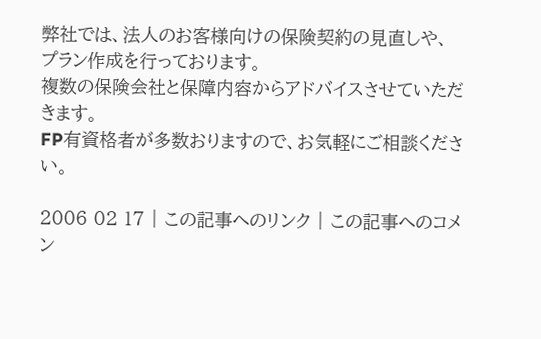弊社では、法人のお客様向けの保険契約の見直しや、
プラン作成を行っております。
複数の保険会社と保障内容からアドバイスさせていただきます。
FP有資格者が多数おりますので、お気軽にご相談ください。

2006 02 17 | この記事へのリンク | この記事へのコメン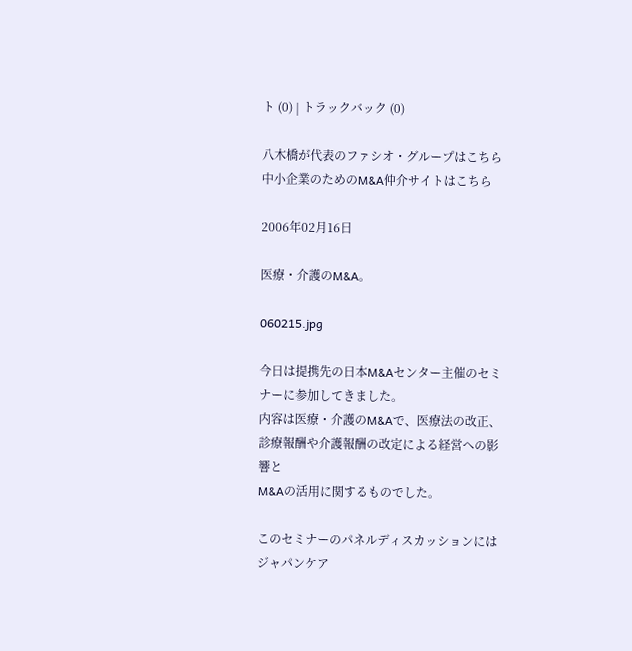ト (0) | トラックバック (0)

八木橋が代表のファシオ・グループはこちら 中小企業のためのM&A仲介サイトはこちら

2006年02月16日

医療・介護のM&A。

060215.jpg

今日は提携先の日本M&Aセンター主催のセミナーに参加してきました。
内容は医療・介護のM&Aで、医療法の改正、
診療報酬や介護報酬の改定による経営への影響と
M&Aの活用に関するものでした。

このセミナーのパネルディスカッションには
ジャパンケア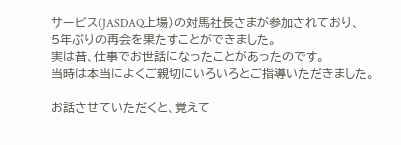サービス(JASDAQ上場)の対馬社長さまが参加されており、
5年ぶりの再会を果たすことができました。
実は昔、仕事でお世話になったことがあったのです。
当時は本当によくご親切にいろいろとご指導いただきました。

お話させていただくと、覚えて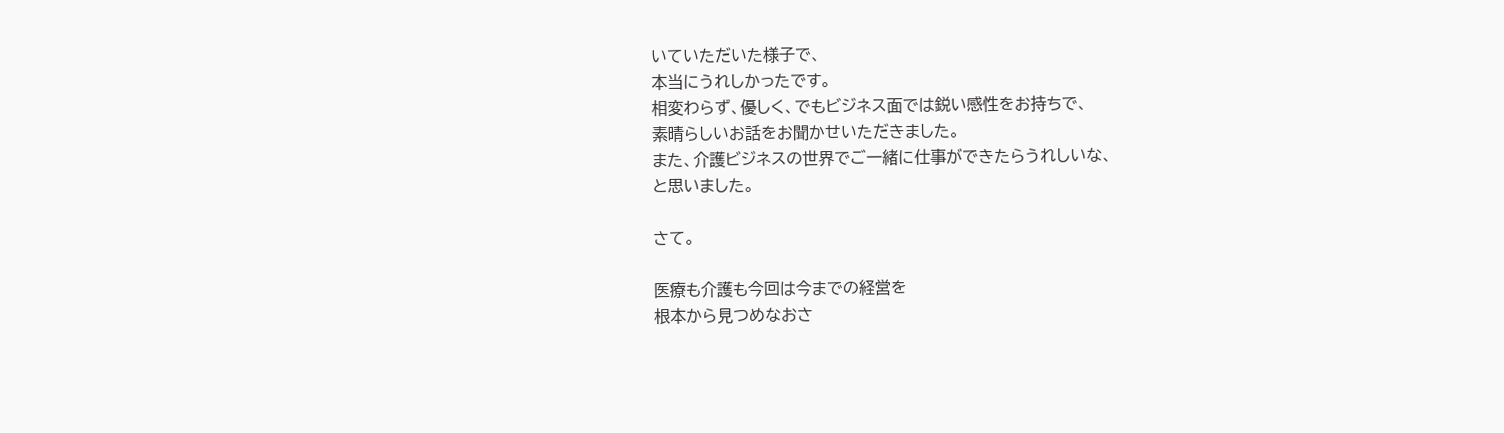いていただいた様子で、
本当にうれしかったです。
相変わらず、優しく、でもビジネス面では鋭い感性をお持ちで、
素晴らしいお話をお聞かせいただきました。
また、介護ビジネスの世界でご一緒に仕事ができたらうれしいな、
と思いました。

さて。

医療も介護も今回は今までの経営を
根本から見つめなおさ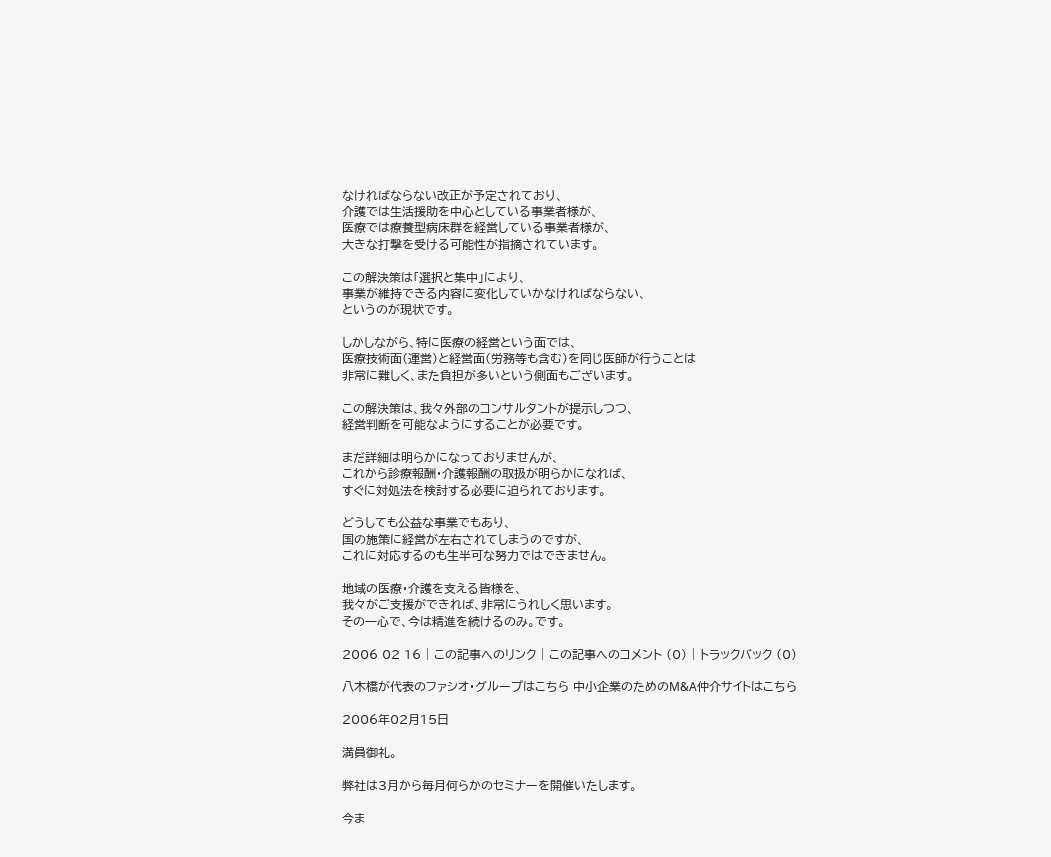なければならない改正が予定されており、
介護では生活援助を中心としている事業者様が、
医療では療養型病床群を経営している事業者様が、
大きな打撃を受ける可能性が指摘されています。

この解決策は「選択と集中」により、
事業が維持できる内容に変化していかなければならない、
というのが現状です。

しかしながら、特に医療の経営という面では、
医療技術面(運営)と経営面(労務等も含む)を同じ医師が行うことは
非常に難しく、また負担が多いという側面もございます。

この解決策は、我々外部のコンサルタントが提示しつつ、
経営判断を可能なようにすることが必要です。

まだ詳細は明らかになっておりませんが、
これから診療報酬・介護報酬の取扱が明らかになれば、
すぐに対処法を検討する必要に迫られております。

どうしても公益な事業でもあり、
国の施策に経営が左右されてしまうのですが、
これに対応するのも生半可な努力ではできません。

地域の医療・介護を支える皆様を、
我々がご支援ができれば、非常にうれしく思います。
その一心で、今は精進を続けるのみ。です。

2006 02 16 | この記事へのリンク | この記事へのコメント (0) | トラックバック (0)

八木橋が代表のファシオ・グループはこちら 中小企業のためのM&A仲介サイトはこちら

2006年02月15日

満員御礼。

弊社は3月から毎月何らかのセミナーを開催いたします。

今ま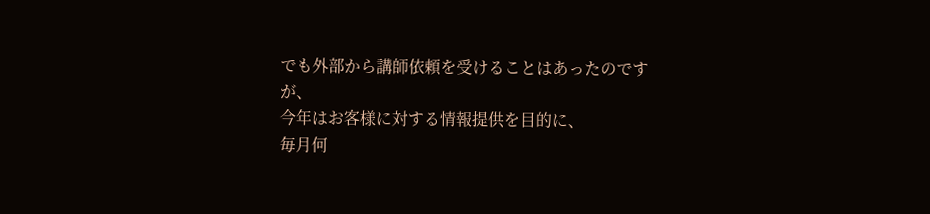でも外部から講師依頼を受けることはあったのですが、
今年はお客様に対する情報提供を目的に、
毎月何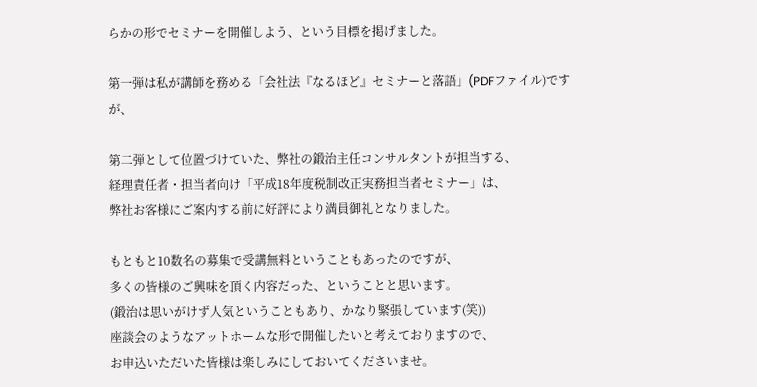らかの形でセミナーを開催しよう、という目標を掲げました。

第一弾は私が講師を務める「会社法『なるほど』セミナーと落語」(PDFファイル)ですが、

第二弾として位置づけていた、弊社の鍛治主任コンサルタントが担当する、
経理責任者・担当者向け「平成18年度税制改正実務担当者セミナー」は、
弊社お客様にご案内する前に好評により満員御礼となりました。

もともと10数名の募集で受講無料ということもあったのですが、
多くの皆様のご興味を頂く内容だった、ということと思います。
(鍛治は思いがけず人気ということもあり、かなり緊張しています(笑))
座談会のようなアットホームな形で開催したいと考えておりますので、
お申込いただいた皆様は楽しみにしておいてくださいませ。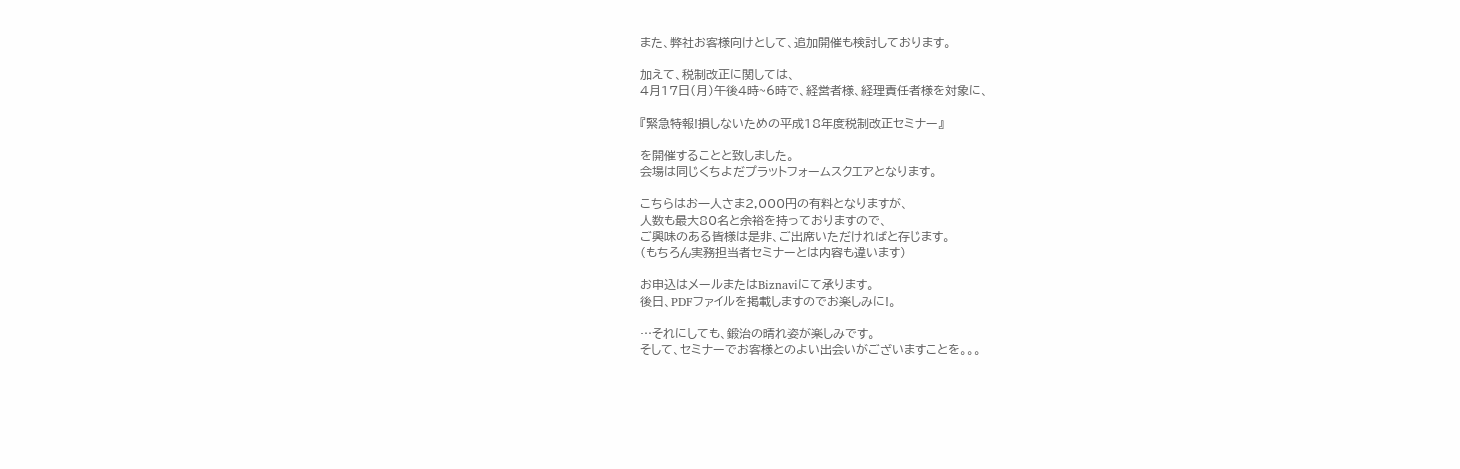また、弊社お客様向けとして、追加開催も検討しております。

加えて、税制改正に関しては、
4月17日(月)午後4時~6時で、経営者様、経理責任者様を対象に、

『緊急特報!損しないための平成18年度税制改正セミナー』

を開催することと致しました。
会場は同じくちよだプラットフォームスクエアとなります。

こちらはお一人さま2,000円の有料となりますが、
人数も最大80名と余裕を持っておりますので、
ご興味のある皆様は是非、ご出席いただければと存じます。
(もちろん実務担当者セミナーとは内容も違います)

お申込はメールまたはBiznaviにて承ります。
後日、PDFファイルを掲載しますのでお楽しみに!。

…それにしても、鍛治の晴れ姿が楽しみです。
そして、セミナーでお客様とのよい出会いがございますことを。。。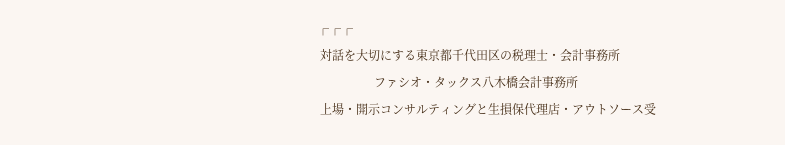┌┌┌
 対話を大切にする東京都千代田区の税理士・会計事務所
                   ファシオ・タックス八木橋会計事務所
 上場・開示コンサルティングと生損保代理店・アウトソース受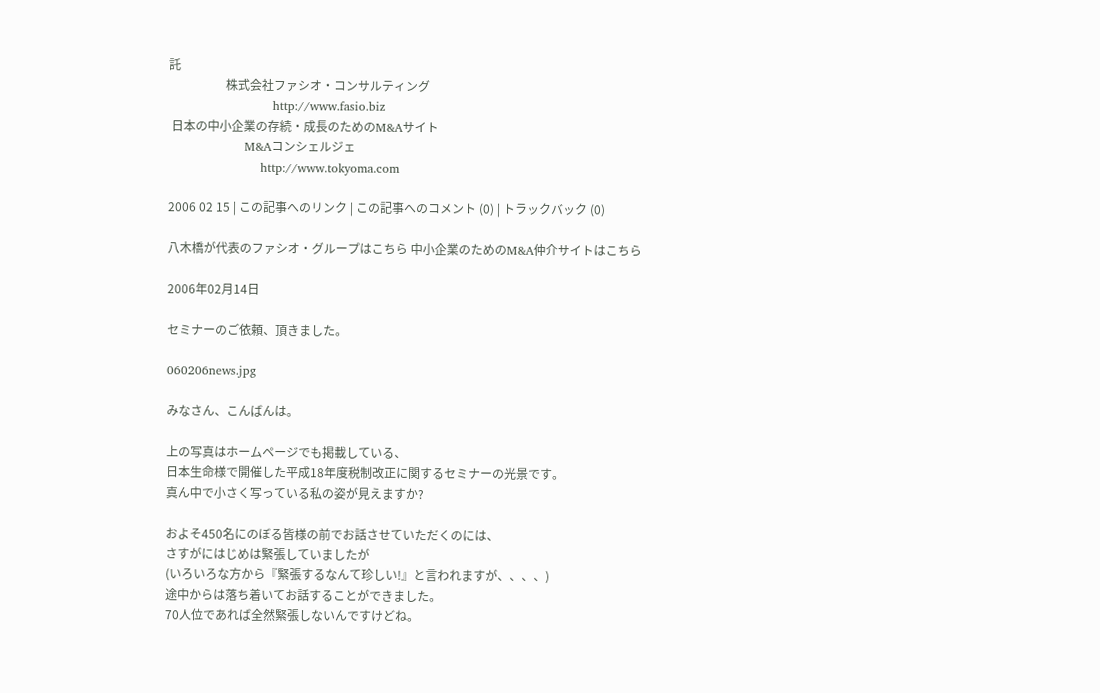託
                   株式会社ファシオ・コンサルティング
                          http://www.fasio.biz
 日本の中小企業の存続・成長のためのM&Aサイト
                   M&Aコンシェルジェ
                       http://www.tokyoma.com

2006 02 15 | この記事へのリンク | この記事へのコメント (0) | トラックバック (0)

八木橋が代表のファシオ・グループはこちら 中小企業のためのM&A仲介サイトはこちら

2006年02月14日

セミナーのご依頼、頂きました。

060206news.jpg

みなさん、こんばんは。

上の写真はホームページでも掲載している、
日本生命様で開催した平成18年度税制改正に関するセミナーの光景です。
真ん中で小さく写っている私の姿が見えますか?

およそ450名にのぼる皆様の前でお話させていただくのには、
さすがにはじめは緊張していましたが
(いろいろな方から『緊張するなんて珍しい!』と言われますが、、、、)
途中からは落ち着いてお話することができました。
70人位であれば全然緊張しないんですけどね。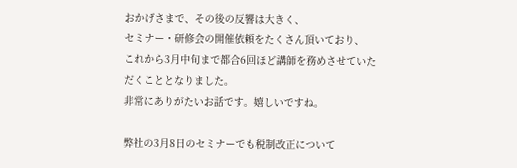おかげさまで、その後の反響は大きく、
セミナー・研修会の開催依頼をたくさん頂いており、
これから3月中旬まで都合6回ほど講師を務めさせていただくこととなりました。
非常にありがたいお話です。嬉しいですね。

弊社の3月8日のセミナーでも税制改正について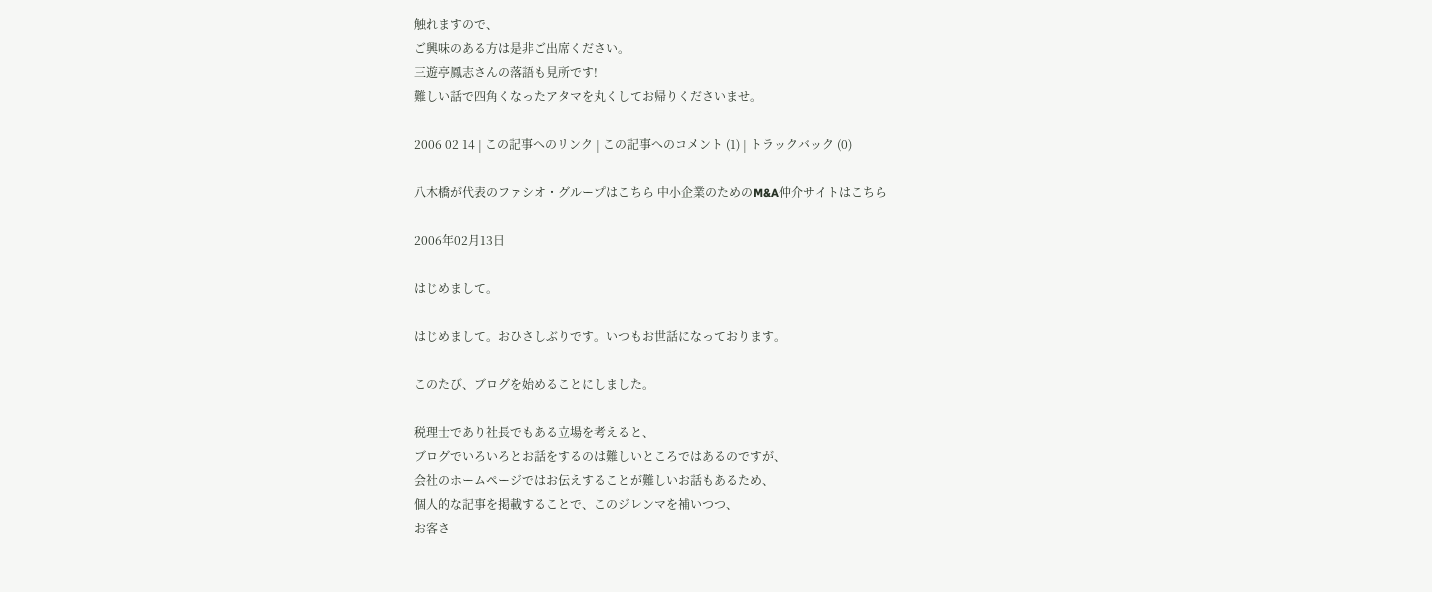触れますので、
ご興味のある方は是非ご出席ください。
三遊亭鳳志さんの落語も見所です!
難しい話で四角くなったアタマを丸くしてお帰りくださいませ。

2006 02 14 | この記事へのリンク | この記事へのコメント (1) | トラックバック (0)

八木橋が代表のファシオ・グループはこちら 中小企業のためのM&A仲介サイトはこちら

2006年02月13日

はじめまして。

はじめまして。おひさしぶりです。いつもお世話になっております。

このたび、ブログを始めることにしました。

税理士であり社長でもある立場を考えると、
ブログでいろいろとお話をするのは難しいところではあるのですが、
会社のホームページではお伝えすることが難しいお話もあるため、
個人的な記事を掲載することで、このジレンマを補いつつ、
お客さ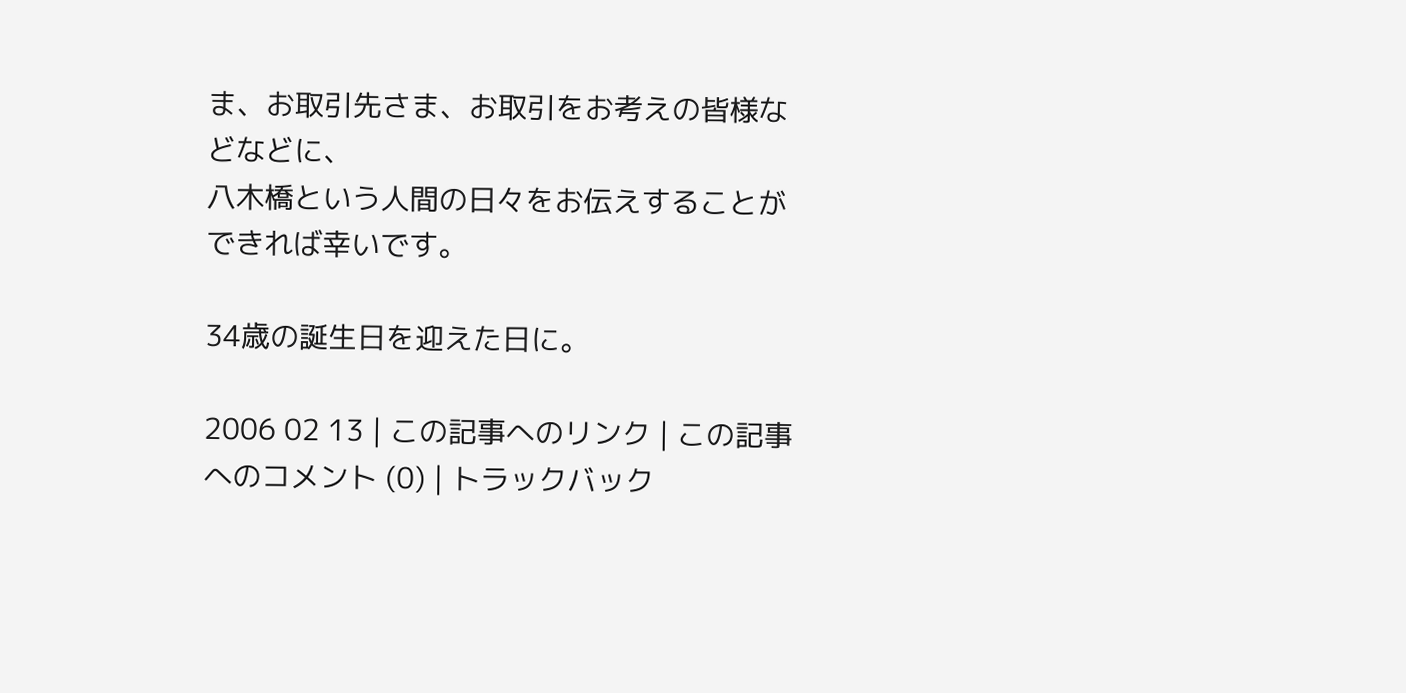ま、お取引先さま、お取引をお考えの皆様などなどに、
八木橋という人間の日々をお伝えすることができれば幸いです。

34歳の誕生日を迎えた日に。

2006 02 13 | この記事へのリンク | この記事へのコメント (0) | トラックバック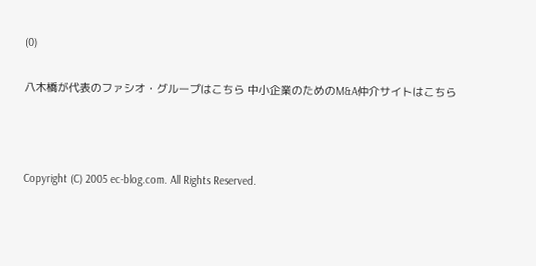(0)

八木橋が代表のファシオ・グループはこちら 中小企業のためのM&A仲介サイトはこちら



Copyright (C) 2005 ec-blog.com. All Rights Reserved.